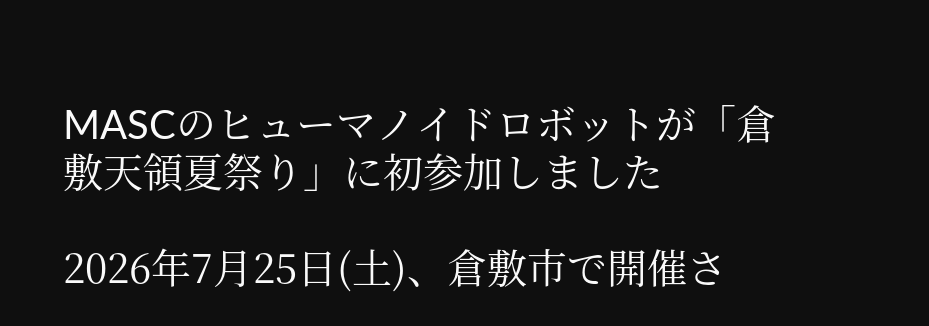MASCのヒューマノイドロボットが「倉敷天領夏祭り」に初参加しました

2026年7月25日(土)、倉敷市で開催さ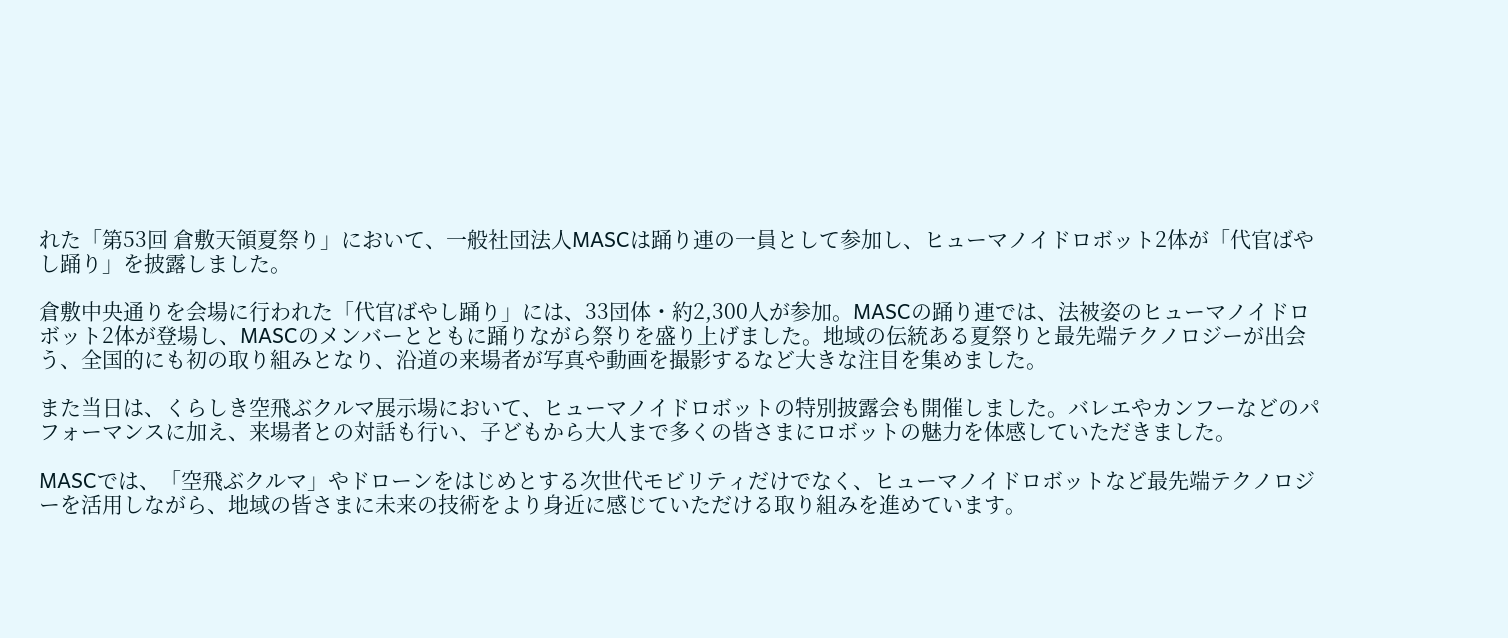れた「第53回 倉敷天領夏祭り」において、一般社団法人MASCは踊り連の一員として参加し、ヒューマノイドロボット2体が「代官ばやし踊り」を披露しました。

倉敷中央通りを会場に行われた「代官ばやし踊り」には、33団体・約2,300人が参加。MASCの踊り連では、法被姿のヒューマノイドロボット2体が登場し、MASCのメンバーとともに踊りながら祭りを盛り上げました。地域の伝統ある夏祭りと最先端テクノロジーが出会う、全国的にも初の取り組みとなり、沿道の来場者が写真や動画を撮影するなど大きな注目を集めました。

また当日は、くらしき空飛ぶクルマ展示場において、ヒューマノイドロボットの特別披露会も開催しました。バレエやカンフーなどのパフォーマンスに加え、来場者との対話も行い、子どもから大人まで多くの皆さまにロボットの魅力を体感していただきました。

MASCでは、「空飛ぶクルマ」やドローンをはじめとする次世代モビリティだけでなく、ヒューマノイドロボットなど最先端テクノロジーを活用しながら、地域の皆さまに未来の技術をより身近に感じていただける取り組みを進めています。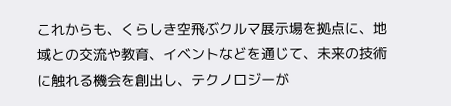これからも、くらしき空飛ぶクルマ展示場を拠点に、地域との交流や教育、イベントなどを通じて、未来の技術に触れる機会を創出し、テクノロジーが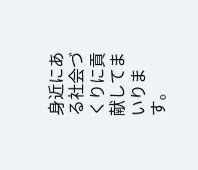身近にある社会づくりに貢献してまいります。